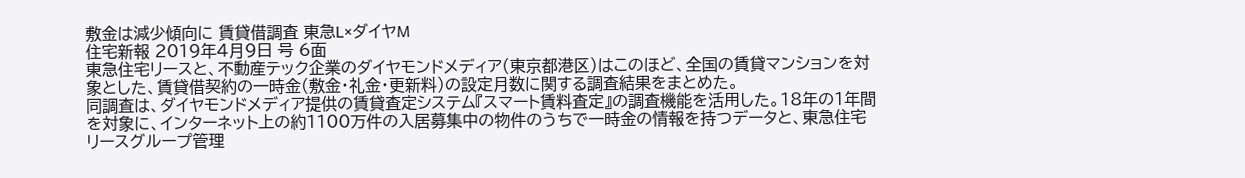敷金は減少傾向に 賃貸借調査 東急L×ダイヤM
住宅新報 2019年4月9日 号 6面
東急住宅リースと、不動産テック企業のダイヤモンドメディア(東京都港区)はこのほど、全国の賃貸マンションを対象とした、賃貸借契約の一時金(敷金・礼金・更新料)の設定月数に関する調査結果をまとめた。
同調査は、ダイヤモンドメディア提供の賃貸査定システム『スマート賃料査定』の調査機能を活用した。18年の1年間を対象に、インターネット上の約1100万件の入居募集中の物件のうちで一時金の情報を持つデータと、東急住宅リースグループ管理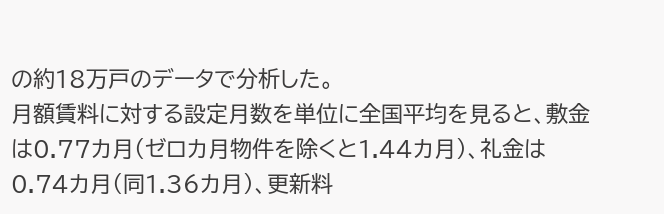の約18万戸のデータで分析した。
月額賃料に対する設定月数を単位に全国平均を見ると、敷金は0.77カ月(ゼロカ月物件を除くと1.44カ月)、礼金は0.74カ月(同1.36カ月)、更新料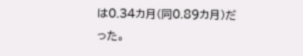は0.34カ月(同0.89カ月)だった。